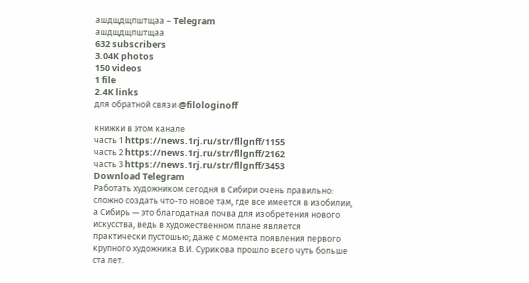ашдщдщпштщаа – Telegram
ашдщдщпштщаа
632 subscribers
3.04K photos
150 videos
1 file
2.4K links
для обратной связи @filologinoff

книжки в этом канале
часть 1 https://news.1rj.ru/str/fllgnff/1155
часть 2 https://news.1rj.ru/str/fllgnff/2162
часть 3 https://news.1rj.ru/str/fllgnff/3453
Download Telegram
Работать художником сегодня в Сибири очень правильно: сложно создать что-то новое там, где все имеется в изобилии, а Сибирь — это благодатная почва для изобретения нового искусства, ведь в художественном плане является практически пустошью; даже с момента появления первого крупного художника В.И. Сурикова прошло всего чуть больше ста лет.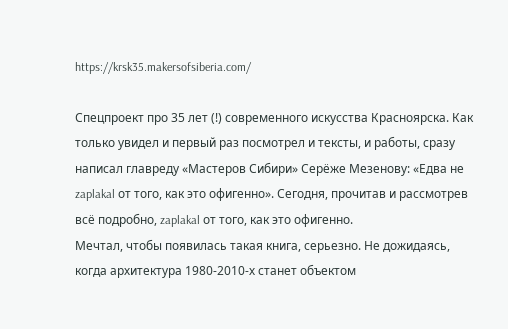https://krsk35.makersofsiberia.com/

Спецпроект про 35 лет (!) современного искусства Красноярска. Как только увидел и первый раз посмотрел и тексты, и работы, сразу написал главреду «Мастеров Сибири» Серёже Мезенову: «Едва не zaplakal от того, как это офигенно». Сегодня, прочитав и рассмотрев всё подробно, zaplakal от того, как это офигенно.
Мечтал, чтобы появилась такая книга, серьезно. Не дожидаясь, когда архитектура 1980-2010-х станет объектом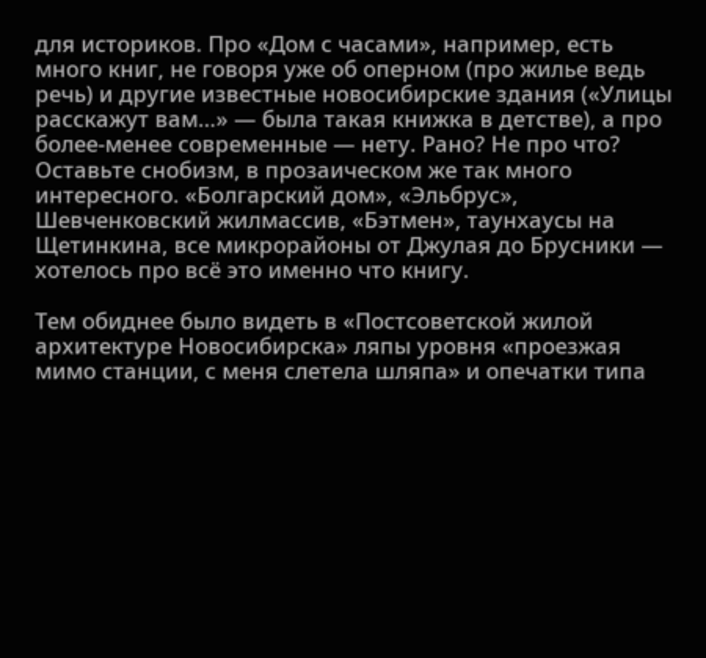для историков. Про «Дом с часами», например, есть много книг, не говоря уже об оперном (про жилье ведь речь) и другие известные новосибирские здания («Улицы расскажут вам…» — была такая книжка в детстве), а про более-менее современные — нету. Рано? Не про что? Оставьте снобизм, в прозаическом же так много интересного. «Болгарский дом», «Эльбрус», Шевченковский жилмассив, «Бэтмен», таунхаусы на Щетинкина, все микрорайоны от Джулая до Брусники — хотелось про всё это именно что книгу.

Тем обиднее было видеть в «Постсоветской жилой архитектуре Новосибирска» ляпы уровня «проезжая мимо станции, с меня слетела шляпа» и опечатки типа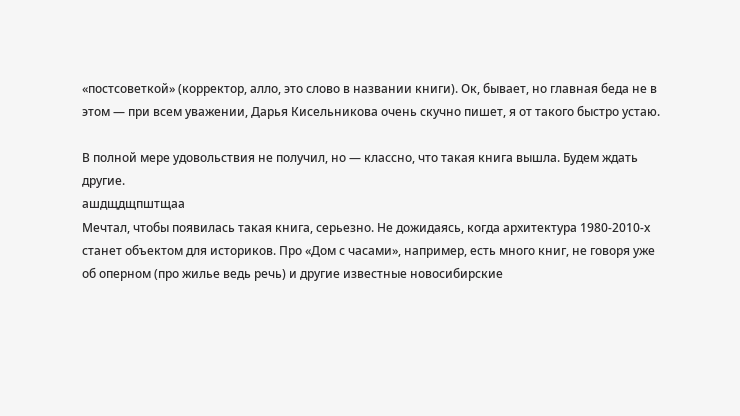«постсоветкой» (корректор, алло, это слово в названии книги). Ок, бывает, но главная беда не в этом — при всем уважении, Дарья Кисельникова очень скучно пишет, я от такого быстро устаю.

В полной мере удовольствия не получил, но — классно, что такая книга вышла. Будем ждать другие.
ашдщдщпштщаа
Мечтал, чтобы появилась такая книга, серьезно. Не дожидаясь, когда архитектура 1980-2010-х станет объектом для историков. Про «Дом с часами», например, есть много книг, не говоря уже об оперном (про жилье ведь речь) и другие известные новосибирские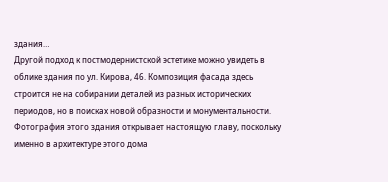здания…
Другой подход к постмодернистской эстетике можно увидеть в облике здания по ул. Кирова, 46. Композиция фасада здесь строится не на собирании деталей из разных исторических периодов, но в поисках новой образности и монументальности. Фотография этого здания открывает настоящую главу, поскольку именно в архитектуре этого дома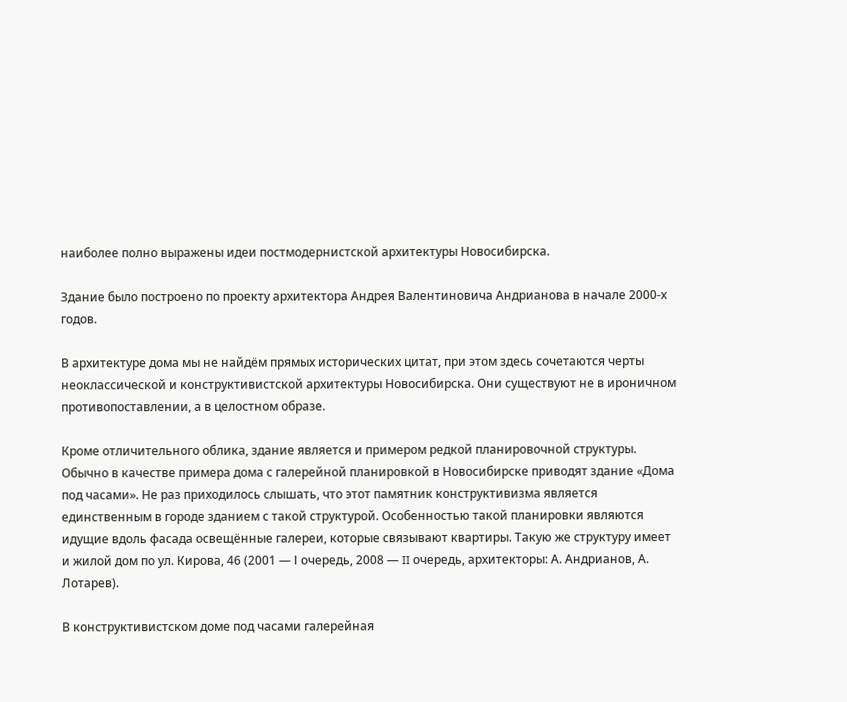наиболее полно выражены идеи постмодернистской архитектуры Новосибирска.

Здание было построено по проекту архитектора Андрея Валентиновича Андрианова в начале 2000-х годов.

В архитектуре дома мы не найдём прямых исторических цитат, при этом здесь сочетаются черты неоклассической и конструктивистской архитектуры Новосибирска. Они существуют не в ироничном противопоставлении, а в целостном образе.

Кроме отличительного облика, здание является и примером редкой планировочной структуры. Обычно в качестве примера дома с галерейной планировкой в Новосибирске приводят здание «Дома под часами». Не раз приходилось слышать, что этот памятник конструктивизма является единственным в городе зданием с такой структурой. Особенностью такой планировки являются идущие вдоль фасада освещённые галереи, которые связывают квартиры. Такую же структуру имеет и жилой дом по ул. Кирова, 46 (2001 — І очередь, 2008 — II очередь, архитекторы: А. Андрианов, А. Лотарев).

В конструктивистском доме под часами галерейная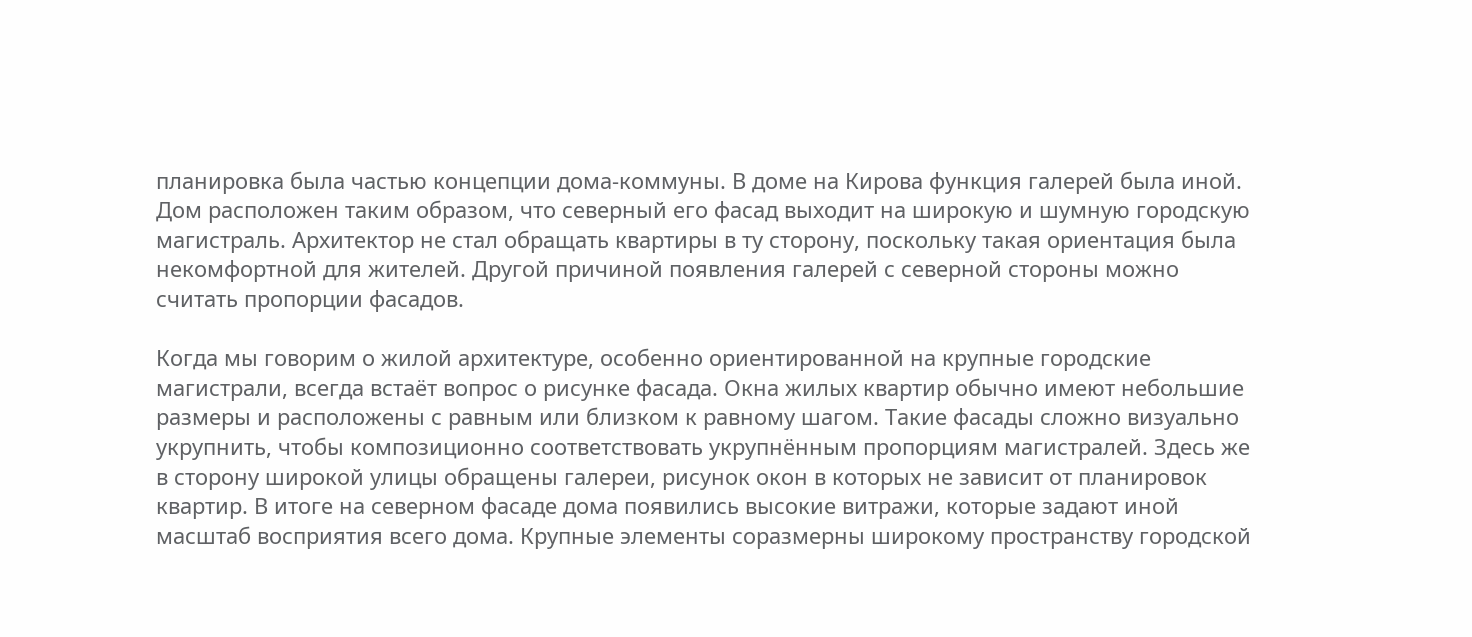планировка была частью концепции дома-коммуны. В доме на Кирова функция галерей была иной. Дом расположен таким образом, что северный его фасад выходит на широкую и шумную городскую магистраль. Архитектор не стал обращать квартиры в ту сторону, поскольку такая ориентация была некомфортной для жителей. Другой причиной появления галерей с северной стороны можно считать пропорции фасадов.

Когда мы говорим о жилой архитектуре, особенно ориентированной на крупные городские магистрали, всегда встаёт вопрос о рисунке фасада. Окна жилых квартир обычно имеют небольшие размеры и расположены с равным или близком к равному шагом. Такие фасады сложно визуально укрупнить, чтобы композиционно соответствовать укрупнённым пропорциям магистралей. Здесь же в сторону широкой улицы обращены галереи, рисунок окон в которых не зависит от планировок квартир. В итоге на северном фасаде дома появились высокие витражи, которые задают иной масштаб восприятия всего дома. Крупные элементы соразмерны широкому пространству городской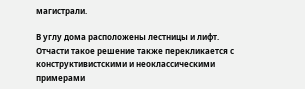магистрали.

В углу дома расположены лестницы и лифт. Отчасти такое решение также перекликается с конструктивистскими и неоклассическими примерами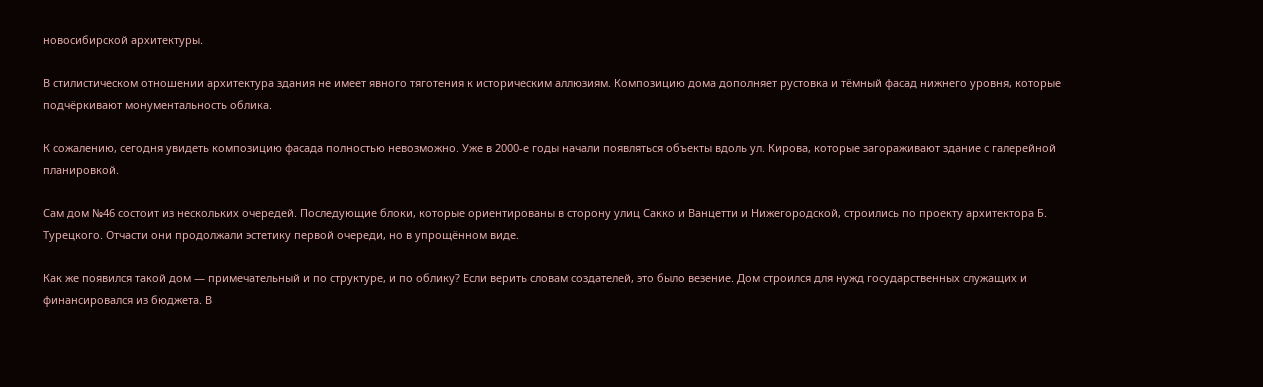новосибирской архитектуры.

В стилистическом отношении архитектура здания не имеет явного тяготения к историческим аллюзиям. Композицию дома дополняет рустовка и тёмный фасад нижнего уровня, которые подчёркивают монументальность облика.

К сожалению, сегодня увидеть композицию фасада полностью невозможно. Уже в 2000-е годы начали появляться объекты вдоль ул. Кирова, которые загораживают здание с галерейной планировкой.

Сам дом №46 состоит из нескольких очередей. Последующие блоки, которые ориентированы в сторону улиц Сакко и Ванцетти и Нижегородской, строились по проекту архитектора Б. Турецкого. Отчасти они продолжали эстетику первой очереди, но в упрощённом виде.

Как же появился такой дом — примечательный и по структуре, и по облику? Если верить словам создателей, это было везение. Дом строился для нужд государственных служащих и финансировался из бюджета. В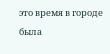это время в городе была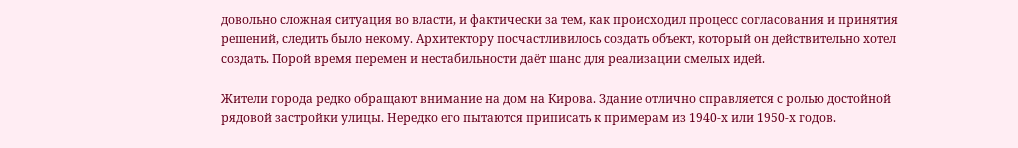довольно сложная ситуация во власти, и фактически за тем, как происходил процесс согласования и принятия решений, следить было некому. Архитектору посчастливилось создать объект, который он действительно хотел создать. Порой время перемен и нестабильности даёт шанс для реализации смелых идей.

Жители города редко обращают внимание на дом на Кирова. Здание отлично справляется с ролью достойной рядовой застройки улицы. Нередко его пытаются приписать к примерам из 1940-х или 1950-х годов.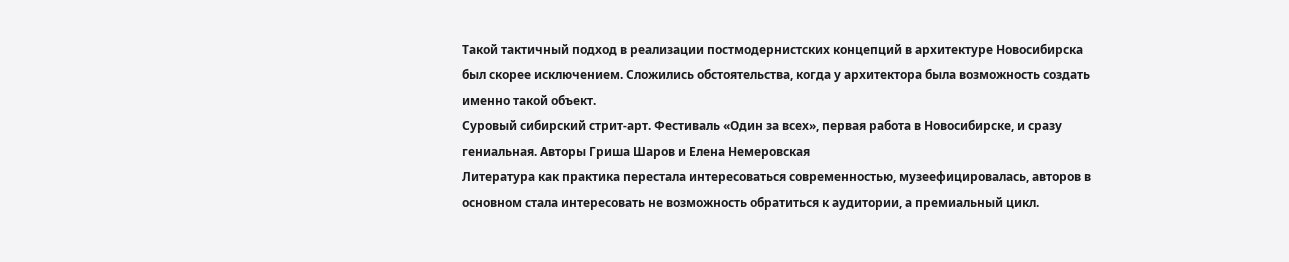Такой тактичный подход в реализации постмодернистских концепций в архитектуре Новосибирска был скорее исключением. Сложились обстоятельства, когда у архитектора была возможность создать именно такой объект.
Суровый сибирский стрит-арт. Фестиваль «Один за всех», первая работа в Новосибирске, и сразу гениальная. Авторы Гриша Шаров и Елена Немеровская
Литература как практика перестала интересоваться современностью, музеефицировалась, авторов в основном стала интересовать не возможность обратиться к аудитории, а премиальный цикл.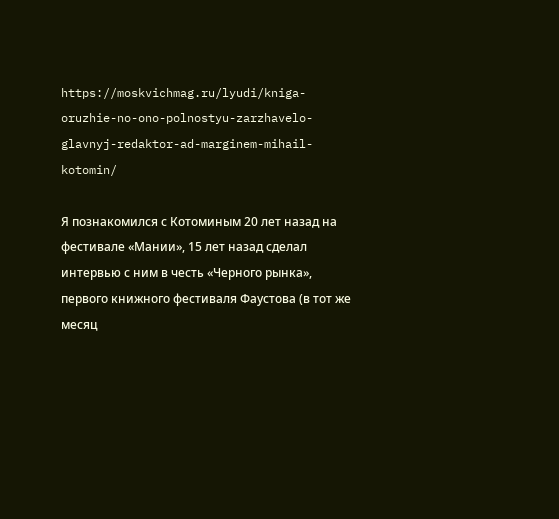https://moskvichmag.ru/lyudi/kniga-oruzhie-no-ono-polnostyu-zarzhavelo-glavnyj-redaktor-ad-marginem-mihail-kotomin/

Я познакомился с Котоминым 20 лет назад на фестивале «Мании», 15 лет назад сделал интервью с ним в честь «Черного рынка», первого книжного фестиваля Фаустова (в тот же месяц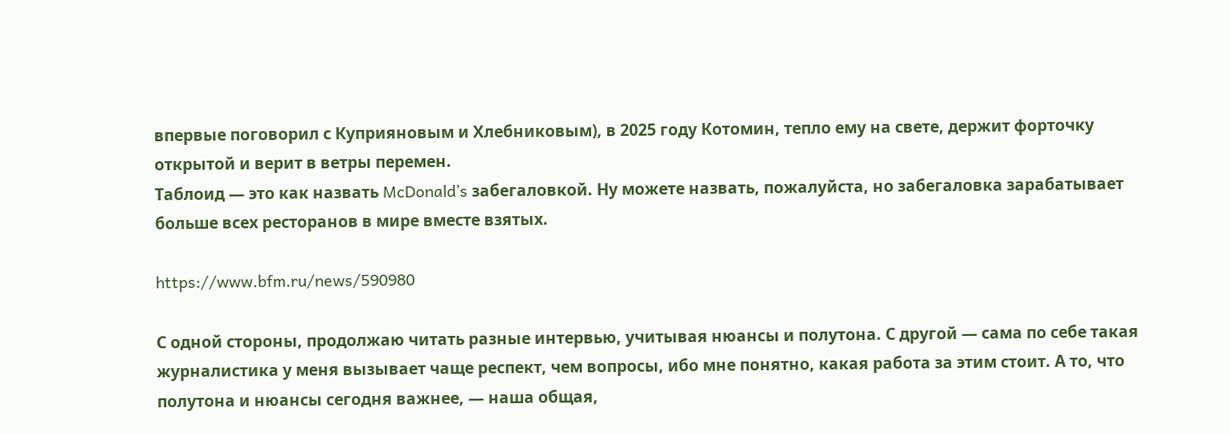впервые поговорил с Куприяновым и Хлебниковым), в 2025 году Котомин, тепло ему на свете, держит форточку открытой и верит в ветры перемен.
Таблоид — это как назвать McDonald’s забегаловкой. Ну можете назвать, пожалуйста, но забегаловка зарабатывает больше всех ресторанов в мире вместе взятых.

https://www.bfm.ru/news/590980

С одной стороны, продолжаю читать разные интервью, учитывая нюансы и полутона. С другой — сама по себе такая журналистика у меня вызывает чаще респект, чем вопросы, ибо мне понятно, какая работа за этим стоит. А то, что полутона и нюансы сегодня важнее, — наша общая,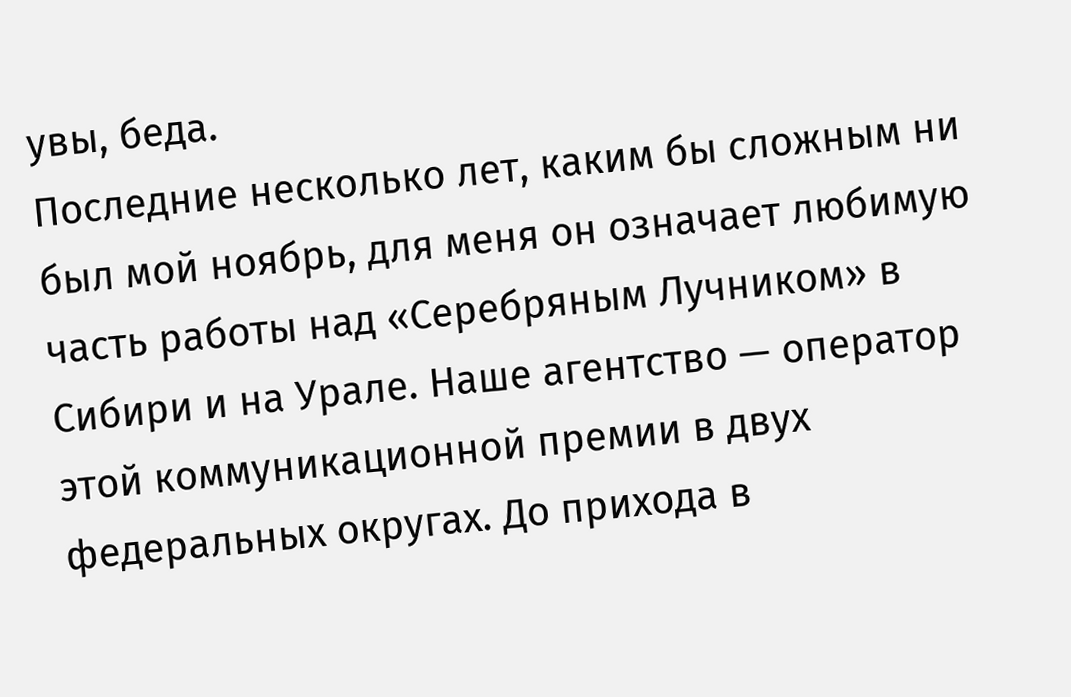увы, беда.
Последние несколько лет, каким бы сложным ни был мой ноябрь, для меня он означает любимую часть работы над «Серебряным Лучником» в Сибири и на Урале. Наше агентство — оператор этой коммуникационной премии в двух федеральных округах. До прихода в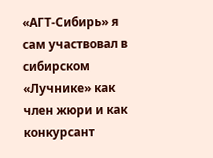«АГТ-Сибирь» я сам участвовал в сибирском «Лучнике» как член жюри и как конкурсант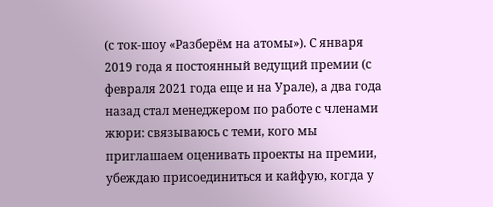(с ток-шоу «Разберём на атомы»). С января 2019 года я постоянный ведущий премии (с февраля 2021 года еще и на Урале), а два года назад стал менеджером по работе с членами жюри: связываюсь с теми, кого мы приглашаем оценивать проекты на премии, убеждаю присоединиться и кайфую, когда у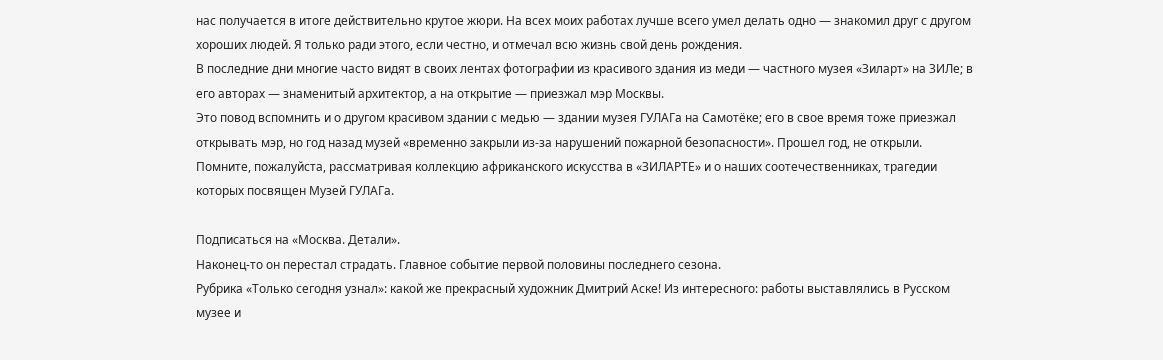нас получается в итоге действительно крутое жюри. На всех моих работах лучше всего умел делать одно — знакомил друг с другом хороших людей. Я только ради этого, если честно, и отмечал всю жизнь свой день рождения.
В последние дни многие часто видят в своих лентах фотографии из красивого здания из меди — частного музея «Зиларт» на ЗИЛе; в его авторах — знаменитый архитектор, а на открытие — приезжал мэр Москвы.
Это повод вспомнить и о другом красивом здании с медью — здании музея ГУЛАГа на Самотёке; его в свое время тоже приезжал открывать мэр, но год назад музей «временно закрыли из-за нарушений пожарной безопасности». Прошел год, не открыли.
Помните, пожалуйста, рассматривая коллекцию африканского искусства в «ЗИЛАРТЕ» и о наших соотечественниках, трагедии которых посвящен Музей ГУЛАГа.

Подписаться на «Москва. Детали».
Наконец-то он перестал страдать. Главное событие первой половины последнего сезона.
Рубрика «Только сегодня узнал»: какой же прекрасный художник Дмитрий Аске! Из интересного: работы выставлялись в Русском музее и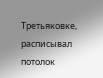Третьяковке, расписывал потолок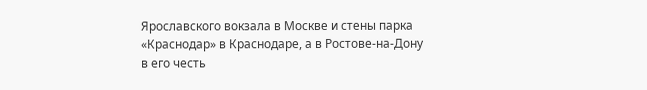Ярославского вокзала в Москве и стены парка «Краснодар» в Краснодаре, а в Ростове-на-Дону в его честь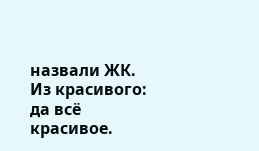назвали ЖК. Из красивого: да всё красивое.